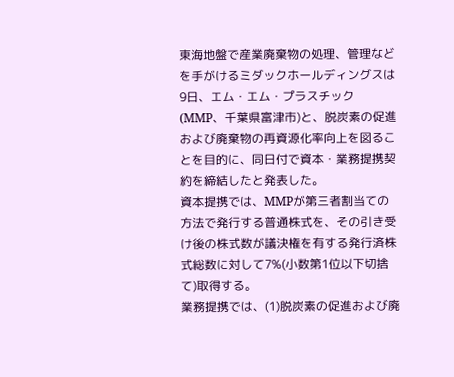東海地盤で産業廃棄物の処理、管理などを手がけるミダックホールディングスは9日、エム・エム・プラスチック(MMP、千葉県富津市)と、脱炭素の促進および廃棄物の再資源化率向上を図ることを目的に、同日付で資本・業務提携契約を締結したと発表した。
資本提携では、MMPが第三者割当ての方法で発行する普通株式を、その引き受け後の株式数が議決権を有する発行済株式総数に対して7%(小数第1位以下切捨て)取得する。
業務提携では、(1)脱炭素の促進および廃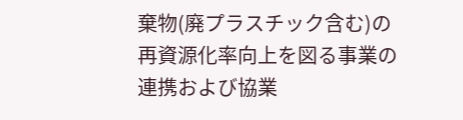棄物(廃プラスチック含む)の再資源化率向上を図る事業の連携および協業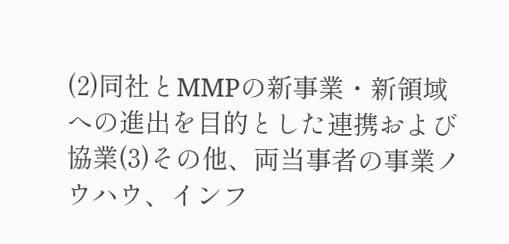(2)同社とMMPの新事業・新領域への進出を目的とした連携および協業(3)その他、両当事者の事業ノウハウ、インフ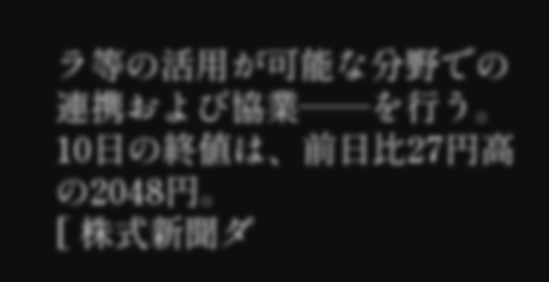ラ等の活用が可能な分野での連携および協業――を行う。
10日の終値は、前日比27円高の2048円。
[ 株式新聞ダ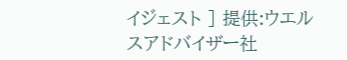イジェスト ] 提供:ウエルスアドバイザー社